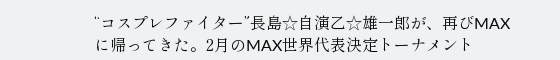“コスプレファイター”長島☆自演乙☆雄一郎が、再びMAXに帰ってきた。2月のMAX世界代表決定トーナメント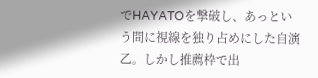でHAYATOを撃破し、あっという間に視線を独り占めにした自演乙。しかし推薦枠で出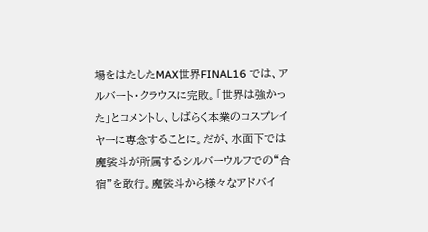場をはたしたMAX世界FINAL16 では、アルバート・クラウスに完敗。「世界は強かった」とコメントし、しばらく本業のコスプレイヤーに専念することに。だが、水面下では魔裟斗が所属するシルバーウルフでの“合宿”を敢行。魔裟斗から様々なアドバイ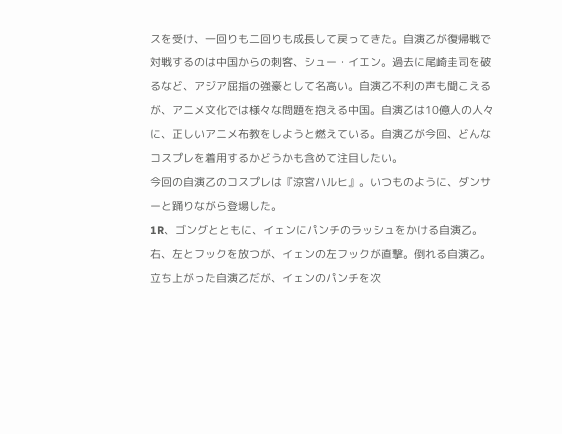スを受け、一回りも二回りも成長して戻ってきた。自演乙が復帰戦で対戦するのは中国からの刺客、シュー・イエン。過去に尾崎圭司を破るなど、アジア屈指の強豪として名高い。自演乙不利の声も聞こえるが、アニメ文化では様々な問題を抱える中国。自演乙は10億人の人々に、正しいアニメ布教をしようと燃えている。自演乙が今回、どんなコスプレを着用するかどうかも含めて注目したい。
今回の自演乙のコスプレは『涼宮ハルヒ』。いつものように、ダンサーと踊りながら登場した。
1R、ゴングとともに、イェンにパンチのラッシュをかける自演乙。右、左とフックを放つが、イェンの左フックが直撃。倒れる自演乙。立ち上がった自演乙だが、イェンのパンチを次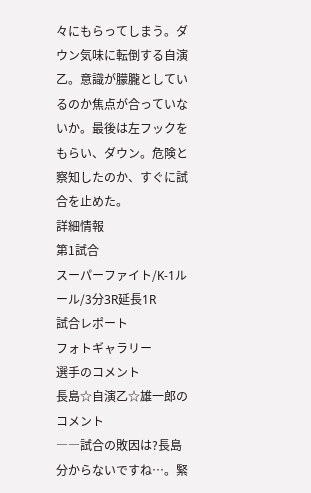々にもらってしまう。ダウン気味に転倒する自演乙。意識が朦朧としているのか焦点が合っていないか。最後は左フックをもらい、ダウン。危険と察知したのか、すぐに試合を止めた。
詳細情報
第1試合
スーパーファイト/K-1ルール/3分3R延長1R
試合レポート
フォトギャラリー
選手のコメント
長島☆自演乙☆雄一郎のコメント
――試合の敗因は?長島 分からないですね…。緊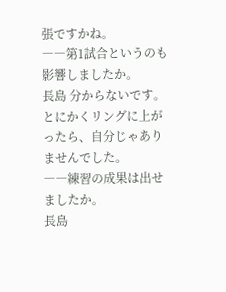張ですかね。
――第1試合というのも影響しましたか。
長島 分からないです。とにかくリングに上がったら、自分じゃありませんでした。
――練習の成果は出せましたか。
長島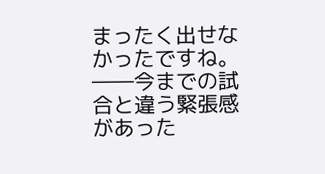まったく出せなかったですね。
――今までの試合と違う緊張感があった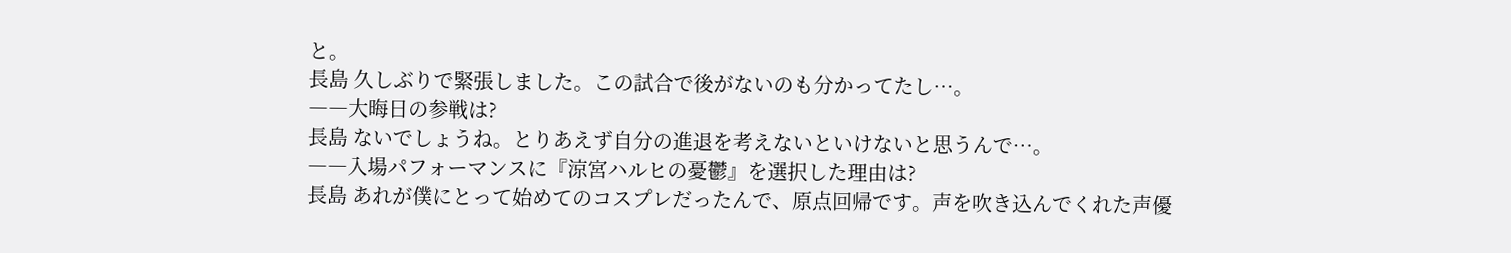と。
長島 久しぶりで緊張しました。この試合で後がないのも分かってたし…。
――大晦日の参戦は?
長島 ないでしょうね。とりあえず自分の進退を考えないといけないと思うんで…。
――入場パフォーマンスに『涼宮ハルヒの憂鬱』を選択した理由は?
長島 あれが僕にとって始めてのコスプレだったんで、原点回帰です。声を吹き込んでくれた声優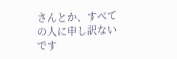さんとか、すべての人に申し訳ないです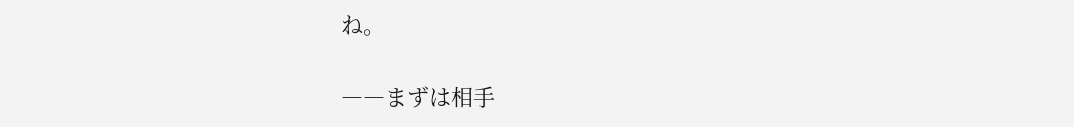ね。


――まずは相手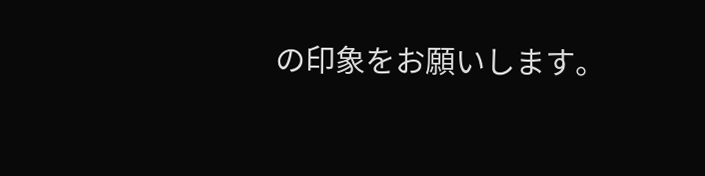の印象をお願いします。